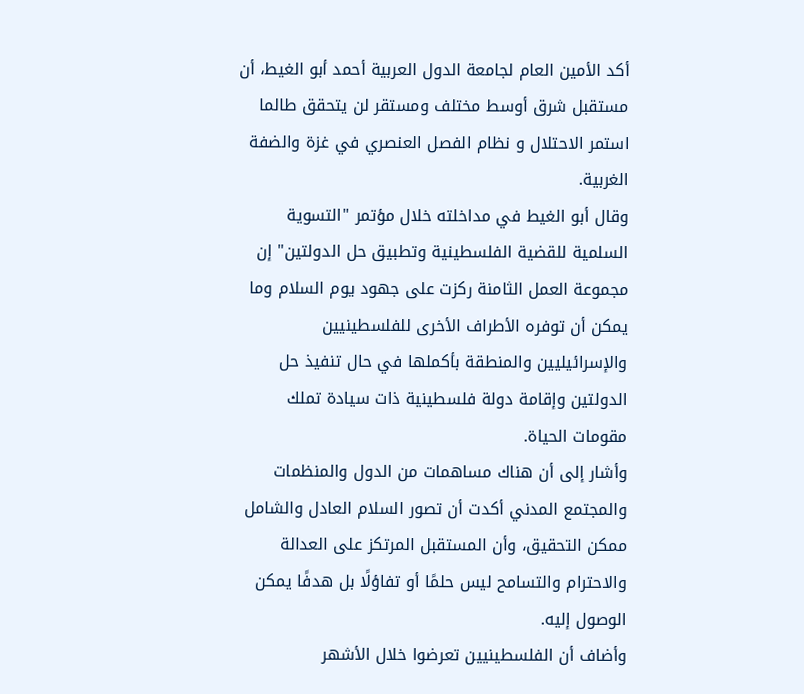أكد الأمين العام لجامعة الدول العربية أحمد أبو الغيط، أن مستقبل شرق أوسط مختلف ومستقر لن يتحقق طالما استمر الاحتلال و نظام الفصل العنصري في غزة والضفة الغربية.
وقال أبو الغيط في مداخلته خلال مؤتمر "التسوية السلمية للقضية الفلسطينية وتطبيق حل الدولتين" إن مجموعة العمل الثامنة ركزت على جهود يوم السلام وما يمكن أن توفره الأطراف الأخرى للفلسطينيين والإسرائيليين والمنطقة بأكملها في حال تنفيذ حل الدولتين وإقامة دولة فلسطينية ذات سيادة تملك مقومات الحياة.
وأشار إلى أن هناك مساهمات من الدول والمنظمات والمجتمع المدني أكدت أن تصور السلام العادل والشامل ممكن التحقيق، وأن المستقبل المرتكز على العدالة والاحترام والتسامح ليس حلمًا أو تفاؤلًا بل هدفًا يمكن الوصول إليه.
وأضاف أن الفلسطينيين تعرضوا خلال الأشهر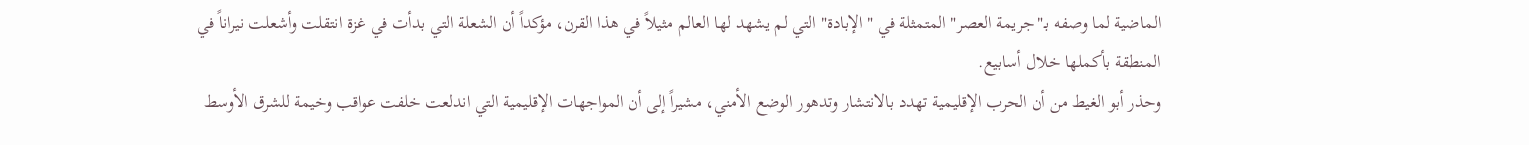الماضية لما وصفه بـ"جريمة العصر" المتمثلة في "الإبادة" التي لم يشهد لها العالم مثيلاً في هذا القرن، مؤكداً أن الشعلة التي بدأت في غزة انتقلت وأشعلت نيراناً في المنطقة بأكملها خلال أسابيع.
وحذر أبو الغيط من أن الحرب الإقليمية تهدد بالانتشار وتدهور الوضع الأمني، مشيراً إلى أن المواجهات الإقليمية التي اندلعت خلفت عواقب وخيمة للشرق الأوسط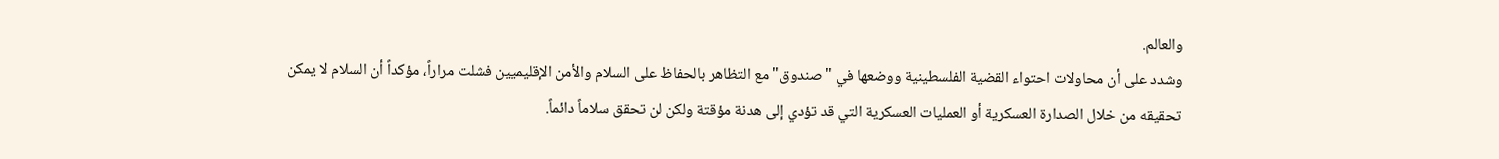والعالم.
وشدد على أن محاولات احتواء القضية الفلسطينية ووضعها في "صندوق" مع التظاهر بالحفاظ على السلام والأمن الإقليميين فشلت مراراً، مؤكداً أن السلام لا يمكن تحقيقه من خلال الصدارة العسكرية أو العمليات العسكرية التي قد تؤدي إلى هدنة مؤقتة ولكن لن تحقق سلاماً دائماً.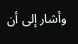وأشار إلى أن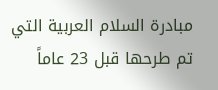مبادرة السلام العربية التي تم طرحها قبل 23 عاماً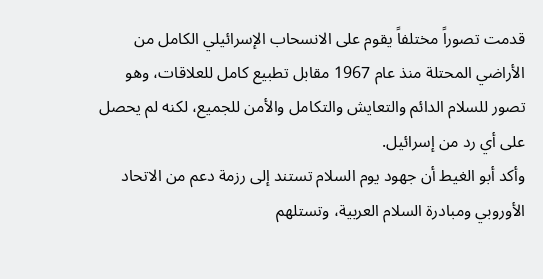قدمت تصوراً مختلفاً يقوم على الانسحاب الإسرائيلي الكامل من الأراضي المحتلة منذ عام 1967 مقابل تطبيع كامل للعلاقات، وهو تصور للسلام الدائم والتعايش والتكامل والأمن للجميع، لكنه لم يحصل على أي رد من إسرائيل.
وأكد أبو الغيط أن جهود يوم السلام تستند إلى رزمة دعم من الاتحاد الأوروبي ومبادرة السلام العربية، وتستلهم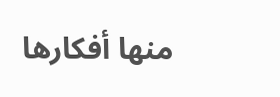منها أفكارها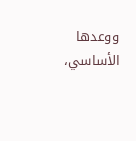ووعدها الأساسي،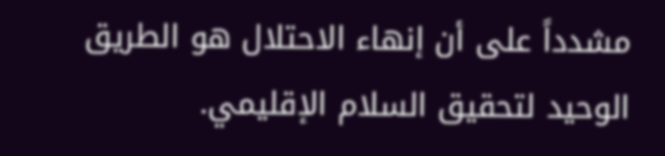مشدداً على أن إنهاء الاحتلال هو الطريق الوحيد لتحقيق السلام الإقليمي.